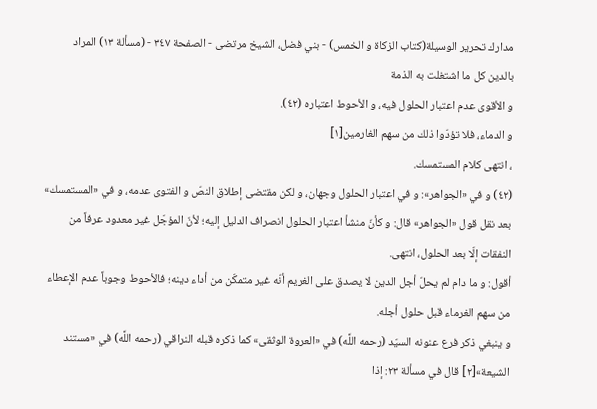مدارك تحرير الوسيلة(كتاب الزكاة و الخمس) - بني فضل، الشيخ مرتضى - الصفحة ٣٤٧ - (مسألة ١٣) المراد بالدين كل ما اشتغلت به الذمة
و الأقوى عدم اعتبار الحلول فيه، و الأحوط اعتباره (٤٢).
و الدماء، فلا تؤدّوا ذلك من سهم الغارمين[١]
، انتهى كلام المستمسك.
(٤٢) و في «الجواهر»: و في اعتبار الحلول وجهان، و لكن مقتضى إطلاق النصّ و الفتوى عدمه، و في «المستمسك» بعد نقل قول «الجواهر» قال: و كأنّ منشأ اعتبار الحلول انصراف الدليل إليه؛ لأنّ المؤجّل غير معدود عرفاً من النفقات إلّا بعد الحلول، انتهى.
أقول: و ما دام لم يحلّ أجل الدين لا يصدق على الغريم أنّه غير متمكّن من أداء دينه؛ فالأحوط وجوباً عدم الإعطاء من سهم الغرماء قبل حلول أجله.
و ينبغي ذكر فرع عنونه السيّد (رحمه اللَّه) في «العروة الوثقى» كما ذكره قبله النراقي (رحمه اللَّه) في «مستند الشيعة»[٢] قال في مسألة ٢٣: إذا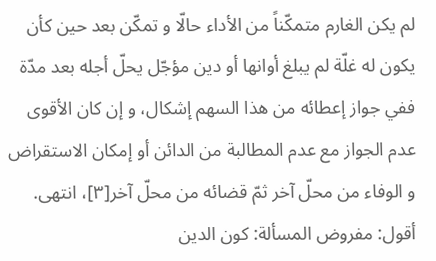لم يكن الغارم متمكّناً من الأداء حالّا و تمكّن بعد حين كأن يكون له غلّة لم يبلغ أوانها أو دين مؤجّل يحلّ أجله بعد مدّة ففي جواز إعطائه من هذا السهم إشكال، و إن كان الأقوى عدم الجواز مع عدم المطالبة من الدائن أو إمكان الاستقراض و الوفاء من محلّ آخر ثمّ قضائه من محلّ آخر[٣]، انتهى.
أقول: مفروض المسألة: كون الدين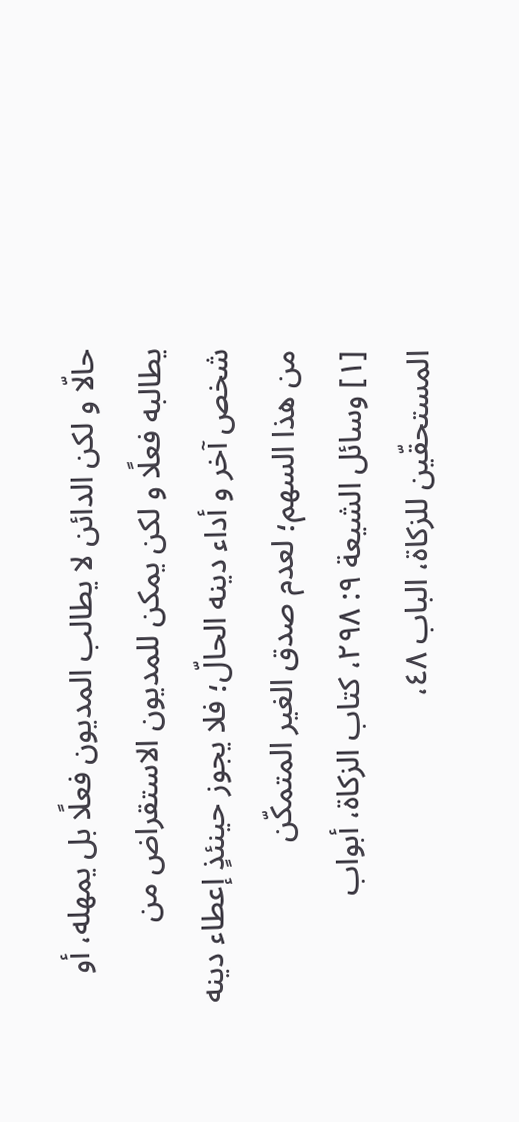حالّا و لكن الدائن لا يطالب المديون فعلًا بل يمهله، أو يطالبه فعلًا و لكن يمكن للمديون الاستقراض من شخص آخر و أداء دينه الحالّ؛ فلا يجوز حينئذٍ إعطاء دينه من هذا السهم؛ لعدم صدق الغير المتمكّن
[١] وسائل الشيعة ٩: ٢٩٨، كتاب الزكاة، أبواب المستحقّين للزكاة، الباب ٤٨،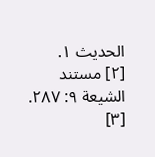الحديث ١.
[٢] مستند الشيعة ٩: ٢٨٧.
[٣]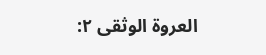العروة الوثقى ٢: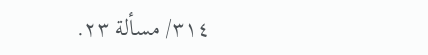٣١٤/ مسألة ٢٣.